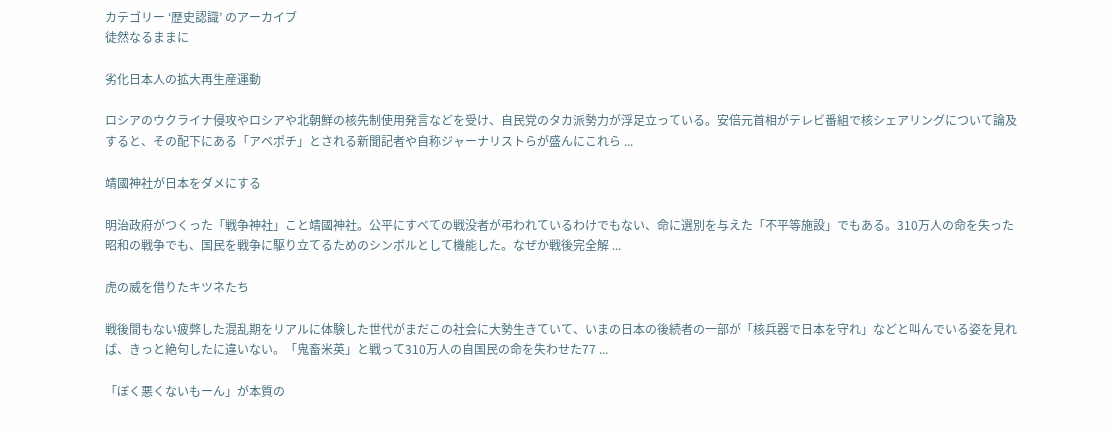カテゴリー ‘歴史認識’ のアーカイブ
徒然なるままに

劣化日本人の拡大再生産運動

ロシアのウクライナ侵攻やロシアや北朝鮮の核先制使用発言などを受け、自民党のタカ派勢力が浮足立っている。安倍元首相がテレビ番組で核シェアリングについて論及すると、その配下にある「アベポチ」とされる新聞記者や自称ジャーナリストらが盛んにこれら ...

靖國神社が日本をダメにする

明治政府がつくった「戦争神社」こと靖國神社。公平にすべての戦没者が弔われているわけでもない、命に選別を与えた「不平等施設」でもある。310万人の命を失った昭和の戦争でも、国民を戦争に駆り立てるためのシンボルとして機能した。なぜか戦後完全解 ...

虎の威を借りたキツネたち

戦後間もない疲弊した混乱期をリアルに体験した世代がまだこの社会に大勢生きていて、いまの日本の後続者の一部が「核兵器で日本を守れ」などと叫んでいる姿を見れば、きっと絶句したに違いない。「鬼畜米英」と戦って310万人の自国民の命を失わせた77 ...

「ぼく悪くないもーん」が本質の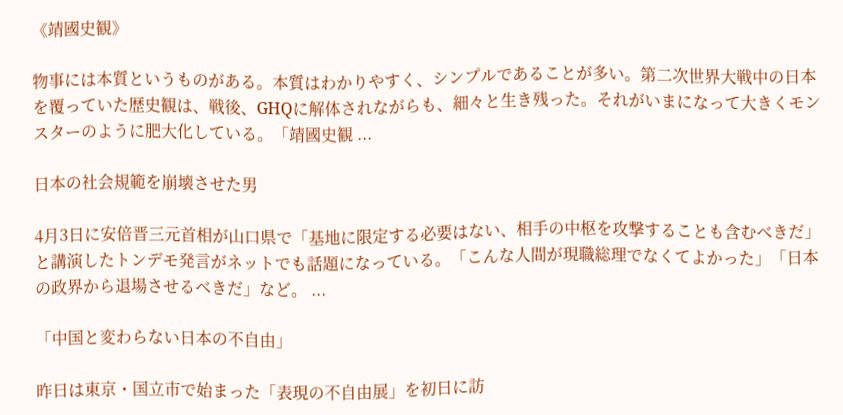《靖國史観》

物事には本質というものがある。本質はわかりやすく、シンプルであることが多い。第二次世界大戦中の日本を覆っていた歴史観は、戦後、GHQに解体されながらも、細々と生き残った。それがいまになって大きくモンスターのように肥大化している。「靖國史観 ...

日本の社会規範を崩壊させた男

4月3日に安倍晋三元首相が山口県で「基地に限定する必要はない、相手の中枢を攻撃することも含むべきだ」と講演したトンデモ発言がネットでも話題になっている。「こんな人間が現職総理でなくてよかった」「日本の政界から退場させるべきだ」など。 ...

「中国と変わらない日本の不自由」

昨日は東京・国立市で始まった「表現の不自由展」を初日に訪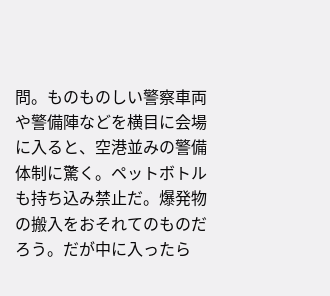問。ものものしい警察車両や警備陣などを横目に会場に入ると、空港並みの警備体制に驚く。ペットボトルも持ち込み禁止だ。爆発物の搬入をおそれてのものだろう。だが中に入ったら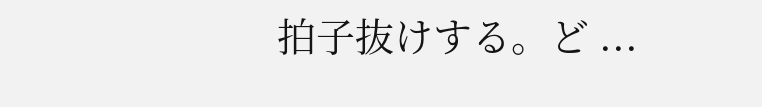拍子抜けする。ど ...